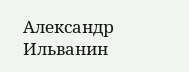Александр Ильванин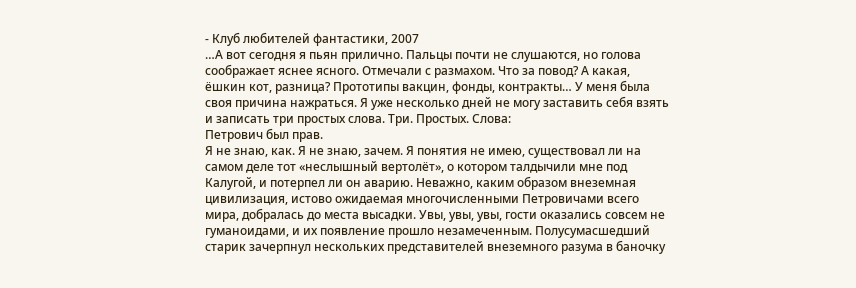- Клуб любителей фантастики, 2007
…А вот сегодня я пьян прилично. Пальцы почти не слушаются, но голова соображает яснее ясного. Отмечали с размахом. Что за повод? А какая, ёшкин кот, разница? Прототипы вакцин, фонды, контракты… У меня была своя причина нажраться. Я уже несколько дней не могу заставить себя взять и записать три простых слова. Три. Простых. Слова:
Петрович был прав.
Я не знаю, как. Я не знаю, зачем. Я понятия не имею, существовал ли на самом деле тот «неслышный вертолёт», о котором талдычили мне под Калугой, и потерпел ли он аварию. Неважно, каким образом внеземная цивилизация, истово ожидаемая многочисленными Петровичами всего мира, добралась до места высадки. Увы, увы, увы, гости оказались совсем не гуманоидами, и их появление прошло незамеченным. Полусумасшедший старик зачерпнул нескольких представителей внеземного разума в баночку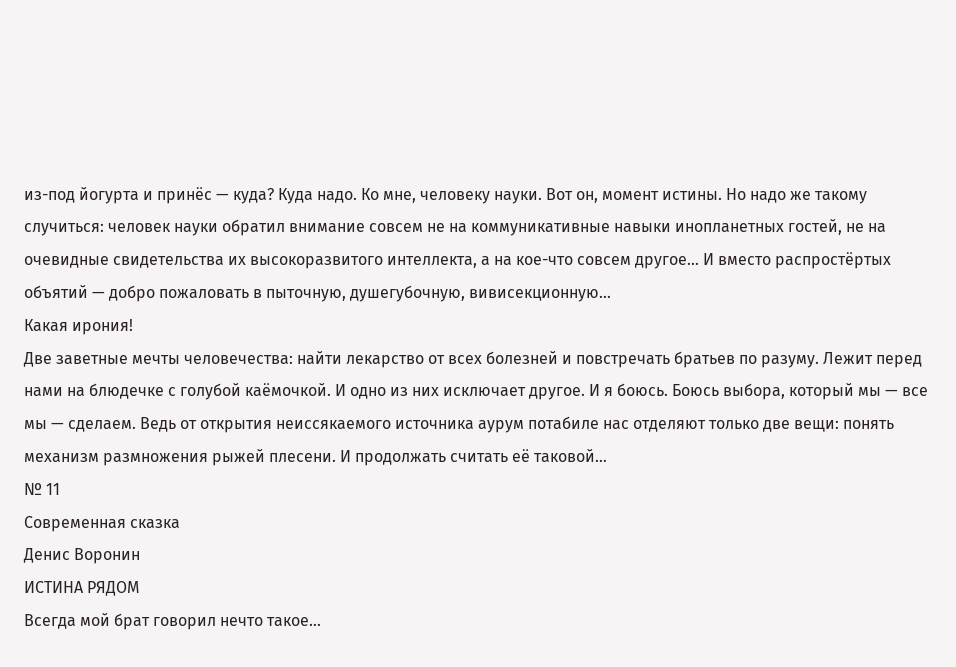из-под йогурта и принёс — куда? Куда надо. Ко мне, человеку науки. Вот он, момент истины. Но надо же такому случиться: человек науки обратил внимание совсем не на коммуникативные навыки инопланетных гостей, не на очевидные свидетельства их высокоразвитого интеллекта, а на кое-что совсем другое… И вместо распростёртых объятий — добро пожаловать в пыточную, душегубочную, вивисекционную…
Какая ирония!
Две заветные мечты человечества: найти лекарство от всех болезней и повстречать братьев по разуму. Лежит перед нами на блюдечке с голубой каёмочкой. И одно из них исключает другое. И я боюсь. Боюсь выбора, который мы — все мы — сделаем. Ведь от открытия неиссякаемого источника аурум потабиле нас отделяют только две вещи: понять механизм размножения рыжей плесени. И продолжать считать её таковой…
№ 11
Современная сказка
Денис Воронин
ИСТИНА РЯДОМ
Всегда мой брат говорил нечто такое…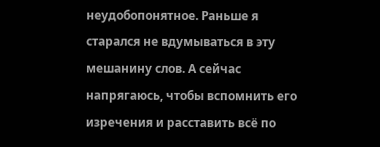неудобопонятное. Раньше я старался не вдумываться в эту мешанину слов. А сейчас напрягаюсь, чтобы вспомнить его изречения и расставить всё по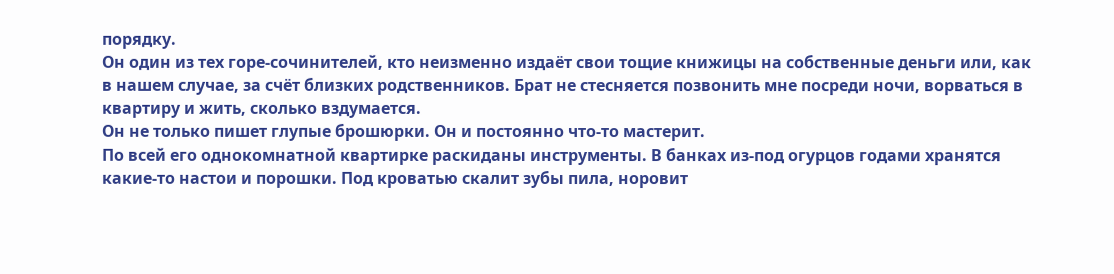порядку.
Он один из тех горе-сочинителей, кто неизменно издаёт свои тощие книжицы на собственные деньги или, как в нашем случае, за счёт близких родственников. Брат не стесняется позвонить мне посреди ночи, ворваться в квартиру и жить, сколько вздумается.
Он не только пишет глупые брошюрки. Он и постоянно что-то мастерит.
По всей его однокомнатной квартирке раскиданы инструменты. В банках из-под огурцов годами хранятся какие-то настои и порошки. Под кроватью скалит зубы пила, норовит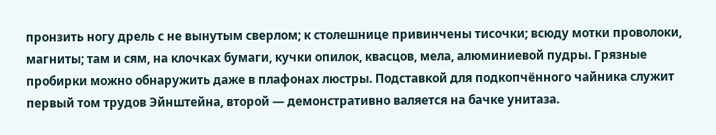пронзить ногу дрель с не вынутым сверлом; к столешнице привинчены тисочки; всюду мотки проволоки, магниты; там и сям, на клочках бумаги, кучки опилок, квасцов, мела, алюминиевой пудры. Грязные пробирки можно обнаружить даже в плафонах люстры. Подставкой для подкопчённого чайника служит первый том трудов Эйнштейна, второй — демонстративно валяется на бачке унитаза.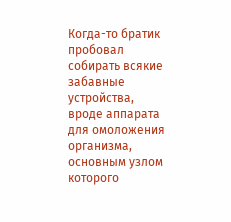Когда-то братик пробовал собирать всякие забавные устройства, вроде аппарата для омоложения организма, основным узлом которого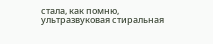стала, как помню, ультразвуковая стиральная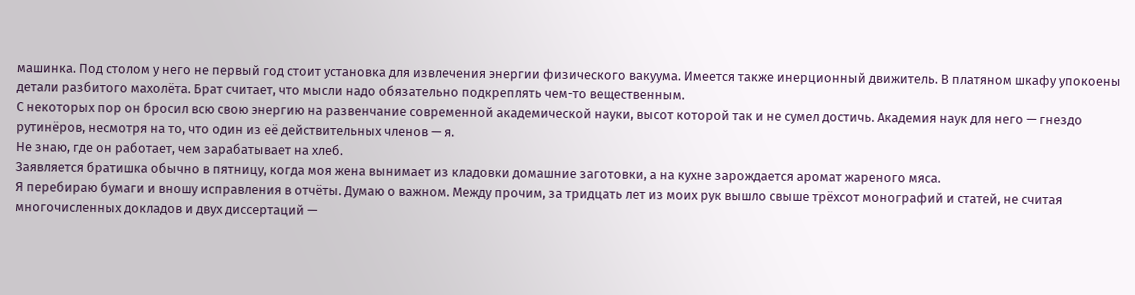машинка. Под столом у него не первый год стоит установка для извлечения энергии физического вакуума. Имеется также инерционный движитель. В платяном шкафу упокоены детали разбитого махолёта. Брат считает, что мысли надо обязательно подкреплять чем-то вещественным.
С некоторых пор он бросил всю свою энергию на развенчание современной академической науки, высот которой так и не сумел достичь. Академия наук для него — гнездо рутинёров, несмотря на то, что один из её действительных членов — я.
Не знаю, где он работает, чем зарабатывает на хлеб.
Заявляется братишка обычно в пятницу, когда моя жена вынимает из кладовки домашние заготовки, а на кухне зарождается аромат жареного мяса.
Я перебираю бумаги и вношу исправления в отчёты. Думаю о важном. Между прочим, за тридцать лет из моих рук вышло свыше трёхсот монографий и статей, не считая многочисленных докладов и двух диссертаций —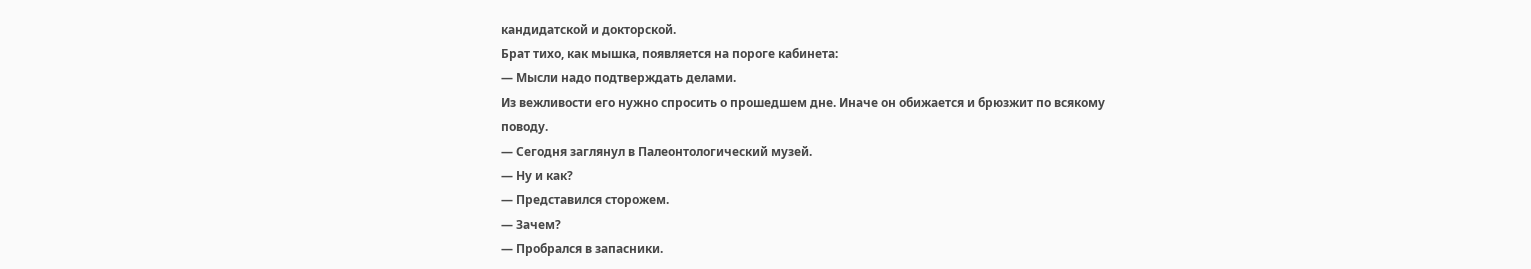кандидатской и докторской.
Брат тихо, как мышка, появляется на пороге кабинета:
— Мысли надо подтверждать делами.
Из вежливости его нужно спросить о прошедшем дне. Иначе он обижается и брюзжит по всякому поводу.
— Сегодня заглянул в Палеонтологический музей.
— Ну и как?
— Представился сторожем.
— Зачем?
— Пробрался в запасники.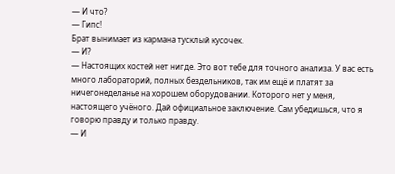— И что?
— Гипс!
Брат вынимает из кармана тусклый кусочек.
— И?
— Настоящих костей нет нигде. Это вот тебе для точного анализа. У вас есть много лабораторий, полных бездельников, так им ещё и платят за ничегонеделанье на хорошем оборудовании. Которого нет у меня, настоящего учёного. Дай официальное заключение. Сам убедишься, что я говорю правду и только правду.
— И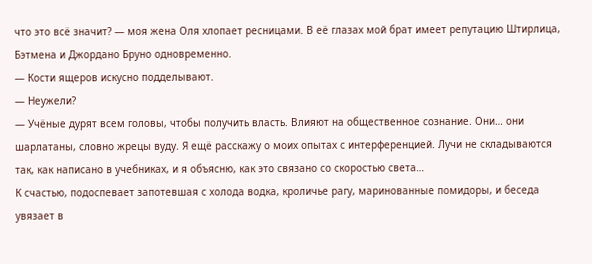что это всё значит? — моя жена Оля хлопает ресницами. В её глазах мой брат имеет репутацию Штирлица, Бэтмена и Джордано Бруно одновременно.
— Кости ящеров искусно подделывают.
— Неужели?
— Учёные дурят всем головы, чтобы получить власть. Влияют на общественное сознание. Они… они шарлатаны, словно жрецы вуду. Я ещё расскажу о моих опытах с интерференцией. Лучи не складываются так, как написано в учебниках, и я объясню, как это связано со скоростью света…
К счастью, подоспевает запотевшая с холода водка, кроличье рагу, маринованные помидоры, и беседа увязает в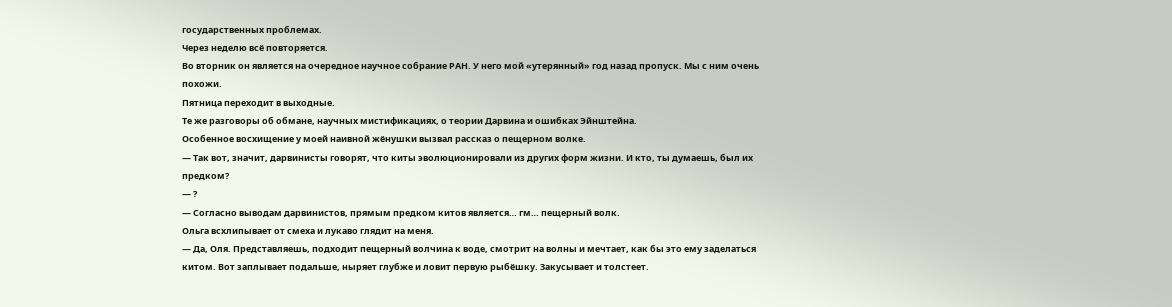государственных проблемах.
Через неделю всё повторяется.
Во вторник он является на очередное научное собрание РАН. У него мой «утерянный» год назад пропуск. Мы с ним очень похожи.
Пятница переходит в выходные.
Те же разговоры об обмане, научных мистификациях, о теории Дарвина и ошибках Эйнштейна.
Особенное восхищение у моей наивной жёнушки вызвал рассказ о пещерном волке.
— Так вот, значит, дарвинисты говорят, что киты эволюционировали из других форм жизни. И кто, ты думаешь, был их предком?
— ?
— Согласно выводам дарвинистов, прямым предком китов является… гм… пещерный волк.
Ольга всхлипывает от смеха и лукаво глядит на меня.
— Да, Оля. Представляешь, подходит пещерный волчина к воде, смотрит на волны и мечтает, как бы это ему заделаться китом. Вот заплывает подальше, ныряет глубже и ловит первую рыбёшку. Закусывает и толстеет.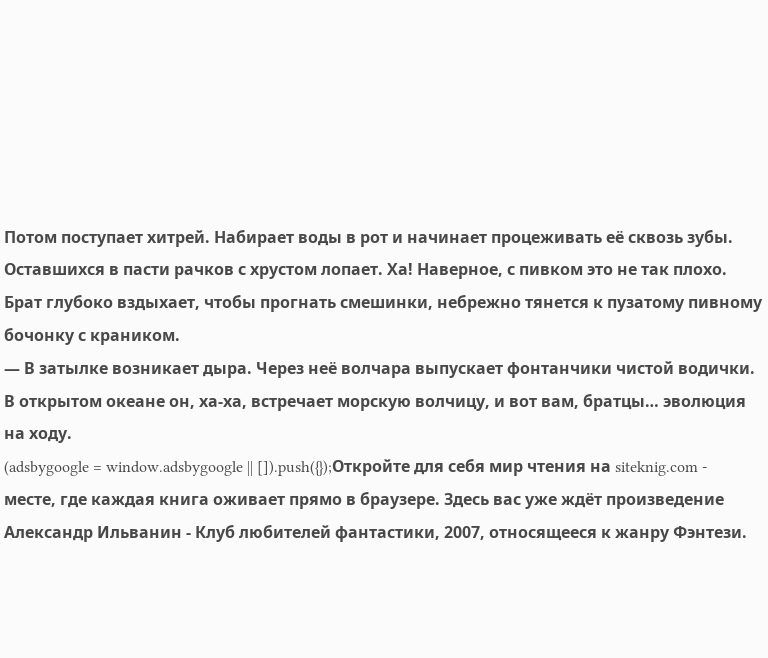Потом поступает хитрей. Набирает воды в рот и начинает процеживать её сквозь зубы. Оставшихся в пасти рачков с хрустом лопает. Ха! Наверное, с пивком это не так плохо.
Брат глубоко вздыхает, чтобы прогнать смешинки, небрежно тянется к пузатому пивному бочонку с краником.
— В затылке возникает дыра. Через неё волчара выпускает фонтанчики чистой водички. В открытом океане он, ха-ха, встречает морскую волчицу, и вот вам, братцы… эволюция на ходу.
(adsbygoogle = window.adsbygoogle || []).push({});Откройте для себя мир чтения на siteknig.com - месте, где каждая книга оживает прямо в браузере. Здесь вас уже ждёт произведение Александр Ильванин - Клуб любителей фантастики, 2007, относящееся к жанру Фэнтези.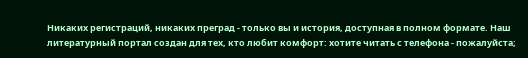Никаких регистраций, никаких преград - только вы и история, доступная в полном формате. Наш литературный портал создан для тех, кто любит комфорт: хотите читать с телефона - пожалуйста;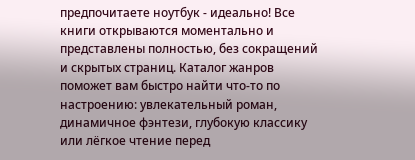предпочитаете ноутбук - идеально! Все книги открываются моментально и представлены полностью, без сокращений и скрытых страниц. Каталог жанров поможет вам быстро найти что-то по настроению: увлекательный роман, динамичное фэнтези, глубокую классику или лёгкое чтение перед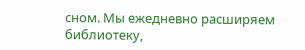сном. Мы ежедневно расширяем библиотеку,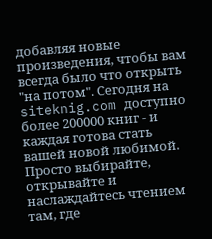добавляя новые произведения, чтобы вам всегда было что открыть "на потом". Сегодня на siteknig.com доступно более 200000 книг - и каждая готова стать вашей новой любимой. Просто выбирайте, открывайте и наслаждайтесь чтением там, где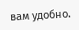вам удобно.